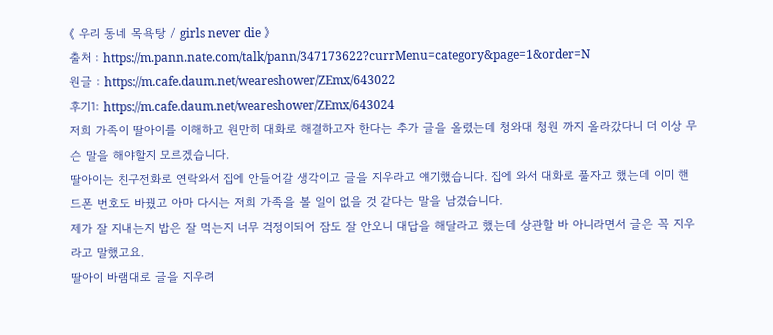《 우리 동네 목욕탕 / girls never die 》
출처 : https://m.pann.nate.com/talk/pann/347173622?currMenu=category&page=1&order=N
원글 : https://m.cafe.daum.net/weareshower/ZEmx/643022
후기1: https://m.cafe.daum.net/weareshower/ZEmx/643024
저희 가족이 딸아이를 이해하고 원만히 대화로 해결하고자 한다는 추가 글을 올렸는데 청와대 청원 까지 올라갔다니 더 이상 무슨 말을 해야할지 모르겠습니다.
딸아이는 친구전화로 연락와서 집에 안들어갈 생각이고 글을 지우라고 얘기했습니다. 집에 와서 대화로 풀자고 했는데 이미 핸드폰 번호도 바꿨고 아마 다시는 저희 가족을 볼 일이 없을 것 같다는 말을 남겼습니다.
제가 잘 지내는지 밥은 잘 먹는지 너무 걱정이되어 잠도 잘 안오니 대답을 해달라고 했는데 상관할 바 아니라면서 글은 꼭 지우라고 말했고요.
딸아이 바램대로 글을 지우려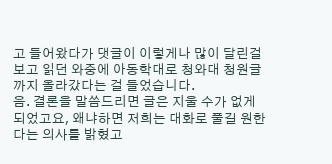고 들어왔다가 댓글이 이렇게나 많이 달린걸 보고 읽던 와중에 아동학대로 청와대 청원글 까지 올라갔다는 걸 들었습니다.
음. 결론을 말씀드리면 글은 지울 수가 없게 되었고요, 왜냐하면 저희는 대화로 풀길 원한다는 의사를 밝혔고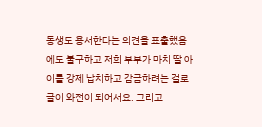동생도 용서한다는 의견을 표출했음에도 불구하고 저희 부부가 마치 딸 아이를 강제 납치하고 감금하려는 걸로 글이 와전이 되어서요. 그리고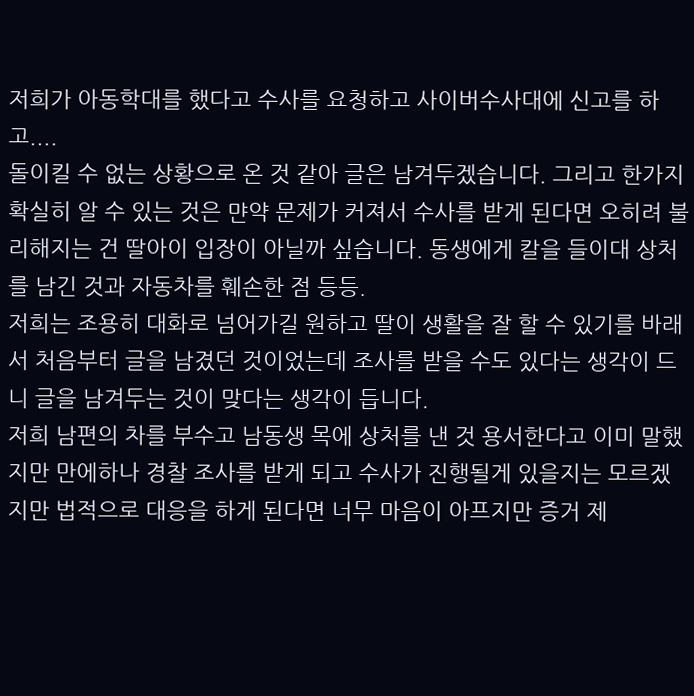저희가 아동학대를 했다고 수사를 요청하고 사이버수사대에 신고를 하고....
돌이킬 수 없는 상황으로 온 것 같아 글은 남겨두겠습니다. 그리고 한가지 확실히 알 수 있는 것은 먄약 문제가 커져서 수사를 받게 된다면 오히려 불리해지는 건 딸아이 입장이 아닐까 싶습니다. 동생에게 칼을 들이대 상처를 남긴 것과 자동차를 훼손한 점 등등.
저희는 조용히 대화로 넘어가길 원하고 딸이 생활을 잘 할 수 있기를 바래서 처음부터 글을 남겼던 것이었는데 조사를 받을 수도 있다는 생각이 드니 글을 남겨두는 것이 맞다는 생각이 듭니다.
저희 남편의 차를 부수고 남동생 목에 상처를 낸 것 용서한다고 이미 말했지만 만에하나 경찰 조사를 받게 되고 수사가 진행될게 있을지는 모르겠지만 법적으로 대응을 하게 된다면 너무 마음이 아프지만 증거 제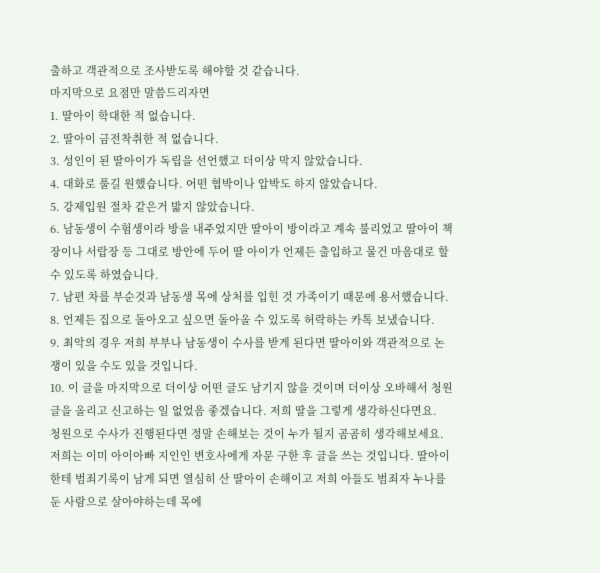출하고 객관적으로 조사받도록 해야할 것 같습니다.
마지막으로 요점만 말씀드리자면
1. 딸아이 학대한 적 없습니다.
2. 딸아이 금전착취한 적 없습니다.
3. 성인이 된 딸아이가 독립을 선언했고 더이상 막지 않았습니다.
4. 대화로 풀길 원했습니다. 어떤 협박이나 압박도 하지 않았습니다.
5. 강제입원 절차 같은거 밟지 않았습니다.
6. 남동생이 수험생이라 방을 내주었지만 딸아이 방이라고 계속 불리었고 딸아이 책장이나 서랍장 등 그대로 방안에 두어 딸 아이가 언제든 출입하고 물건 마음대로 할 수 있도록 하였습니다.
7. 남편 차를 부순것과 남동생 목에 상처를 입힌 것 가족이기 때문에 용서했습니다.
8. 언제든 집으로 돌아오고 싶으면 돌아올 수 있도록 허락하는 카톡 보냈습니다.
9. 최악의 경우 저희 부부나 남동생이 수사를 받게 된다면 딸아이와 객관적으로 논쟁이 있을 수도 있을 것입니다.
10. 이 글을 마지막으로 더이상 어떤 글도 남기지 않을 것이며 더이상 오바해서 청원글을 올리고 신고하는 일 없었음 좋겠습니다. 저희 딸을 그렇게 생각하신다면요.
청원으로 수사가 진행된다면 정말 손해보는 것이 누가 될지 곰곰히 생각해보세요. 저희는 이미 아이아빠 지인인 변호사에게 자문 구한 후 글을 쓰는 것입니다. 딸아이한테 범죄기록이 남게 되면 열심히 산 딸아이 손해이고 저희 아들도 범죄자 누나를 둔 사람으로 살아야하는데 목에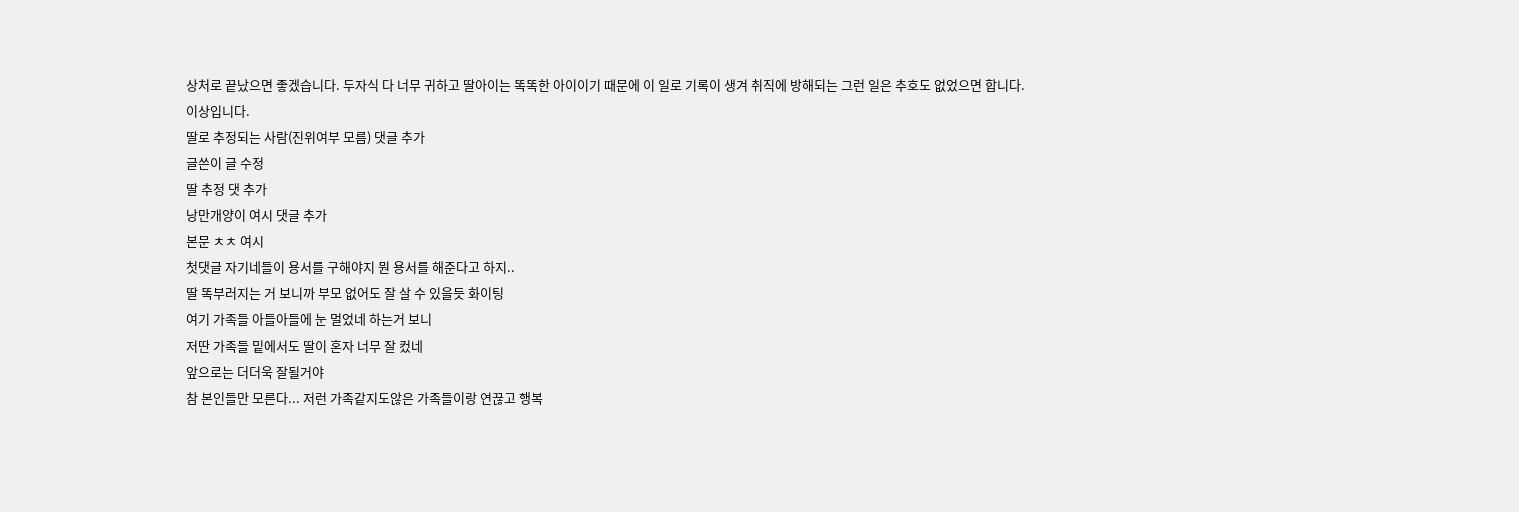상처로 끝났으면 좋겠습니다. 두자식 다 너무 귀하고 딸아이는 똑똑한 아이이기 때문에 이 일로 기록이 생겨 취직에 방해되는 그런 일은 추호도 없었으면 합니다.
이상입니다.
딸로 추정되는 사람(진위여부 모름) 댓글 추가
글쓴이 글 수정
딸 추정 댓 추가
낭만개양이 여시 댓글 추가
본문 ㅊㅊ 여시
첫댓글 자기네들이 용서를 구해야지 뭔 용서를 해준다고 하지..
딸 똑부러지는 거 보니까 부모 없어도 잘 살 수 있을듯 화이팅
여기 가족들 아들아들에 눈 멀었네 하는거 보니
저딴 가족들 밑에서도 딸이 혼자 너무 잘 컸네
앞으로는 더더욱 잘될거야
참 본인들만 모른다... 저런 가족같지도않은 가족들이랑 연끊고 행복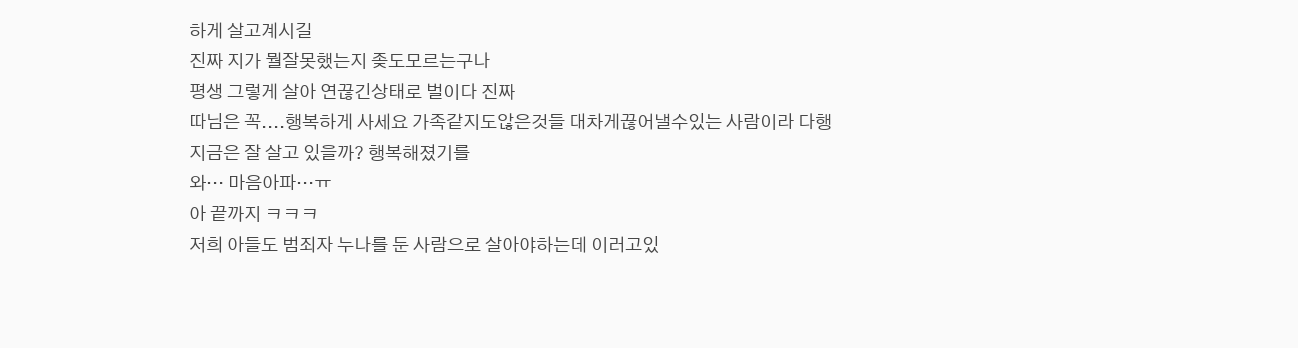하게 살고계시길
진짜 지가 뭘잘못했는지 좆도모르는구나
평생 그렇게 살아 연끊긴상태로 벌이다 진짜
따님은 꼭....행복하게 사세요 가족같지도않은것들 대차게끊어낼수있는 사람이라 다행
지금은 잘 살고 있을까? 행복해졌기를
와… 마음아파…ㅠ
아 끝까지 ㅋㅋㅋ
저희 아들도 범죄자 누나를 둔 사람으로 살아야하는데 이러고있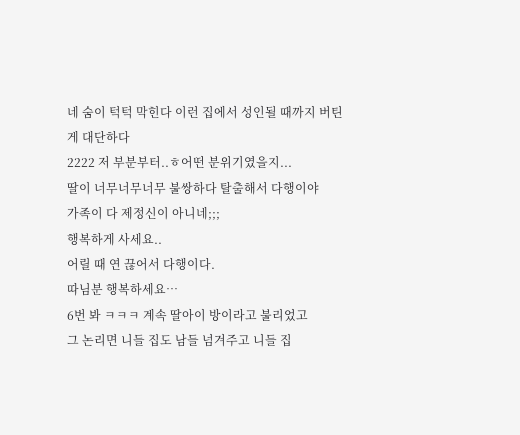네 숨이 턱턱 막힌다 이런 집에서 성인될 때까지 버틴게 대단하다
2222 저 부분부터..ㅎ어떤 분위기였을지...
딸이 너무너무너무 불쌍하다 탈출해서 다행이야
가족이 다 제정신이 아니네;;;
행복하게 사세요..
어릴 때 연 끊어서 다행이다.
따님분 행복하세요…
6번 봐 ㅋㅋㅋ 계속 딸아이 방이라고 불리었고
그 논리면 니들 집도 남들 넘겨주고 니들 집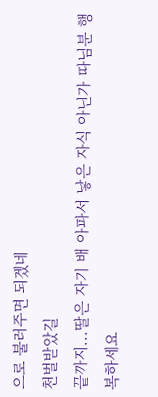으로 불러주면 되겠네
천벌받았길
끝까지...딸은 자기 배 아파서 낳은 자식 아닌가 따님분 행복하세요